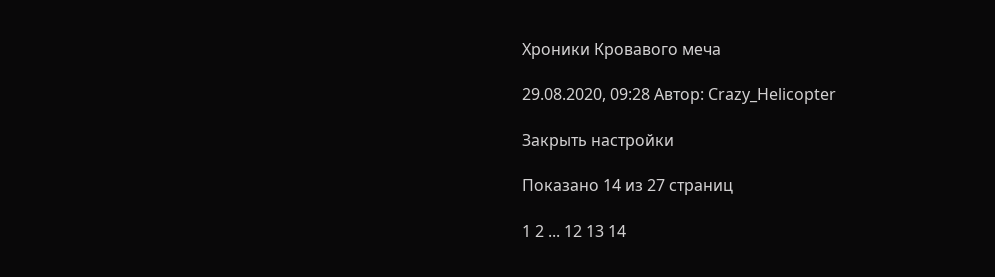Хроники Кровавого меча

29.08.2020, 09:28 Автор: Crazy_Helicopter

Закрыть настройки

Показано 14 из 27 страниц

1 2 ... 12 13 14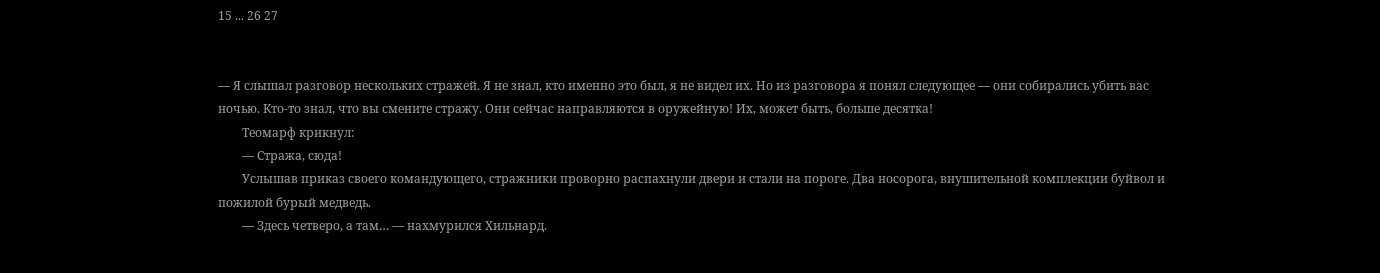15 ... 26 27


— Я слышал разговор нескольких стражей. Я не знал, кто именно это был, я не видел их. Но из разговора я понял следующее — они собирались убить вас ночью. Кто-то знал, что вы смените стражу. Они сейчас направляются в оружейную! Их, может быть, больше десятка!
        Теомарф крикнул:
        — Стража, сюда!
        Услышав приказ своего командующего, стражники проворно распахнули двери и стали на пороге. Два носорога, внушительной комплекции буйвол и пожилой бурый медведь.
        — Здесь четверо, а там… — нахмурился Хильнард.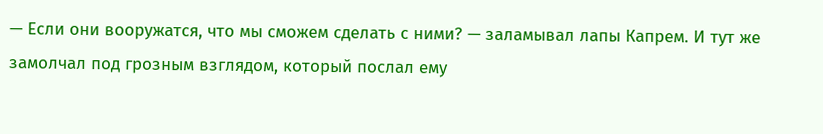— Если они вооружатся, что мы сможем сделать с ними? — заламывал лапы Капрем. И тут же замолчал под грозным взглядом, который послал ему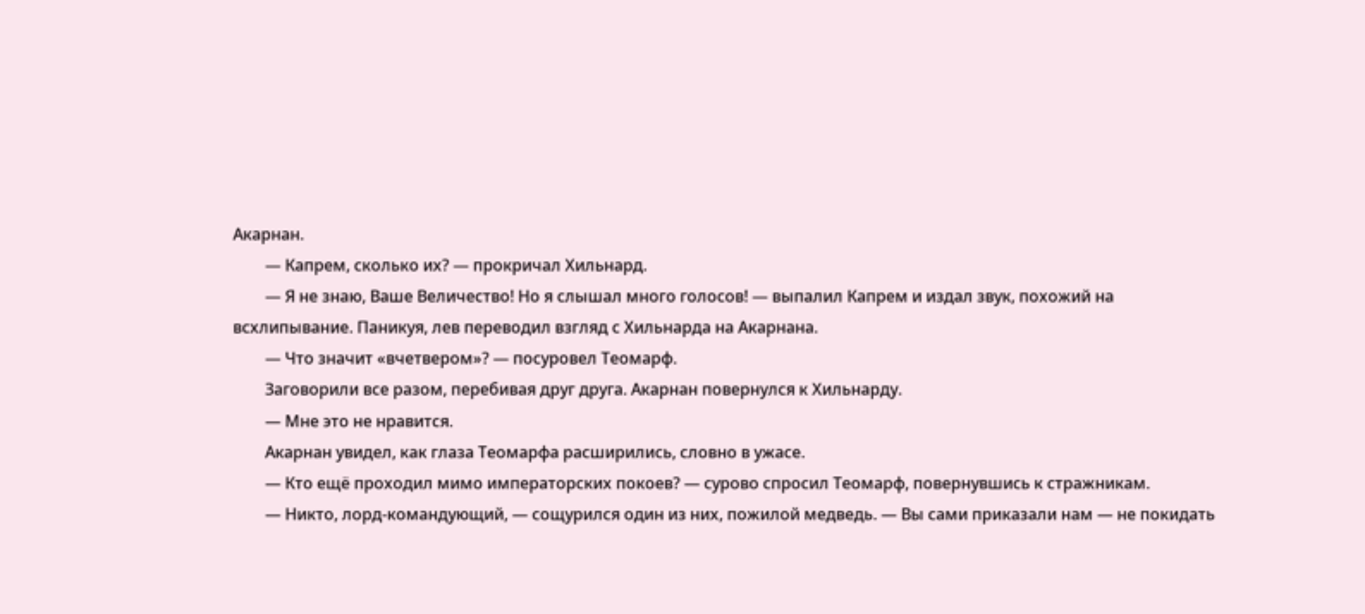Акарнан.
        — Капрем, сколько их? — прокричал Хильнард.
        — Я не знаю, Ваше Величество! Но я слышал много голосов! — выпалил Капрем и издал звук, похожий на всхлипывание. Паникуя, лев переводил взгляд с Хильнарда на Акарнана.
        — Что значит «вчетвером»? — посуровел Теомарф.
        Заговорили все разом, перебивая друг друга. Акарнан повернулся к Хильнарду.
        — Мне это не нравится.
        Акарнан увидел, как глаза Теомарфа расширились, словно в ужасе.
        — Кто ещё проходил мимо императорских покоев? — сурово спросил Теомарф, повернувшись к стражникам.
        — Никто, лорд-командующий, — сощурился один из них, пожилой медведь. — Вы сами приказали нам — не покидать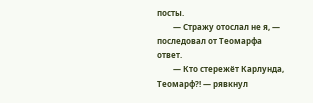посты.
        — Стражу отослал не я, — последовал от Теомарфа ответ.
        — Кто стережёт Карлунда, Теомарф?! — рявкнул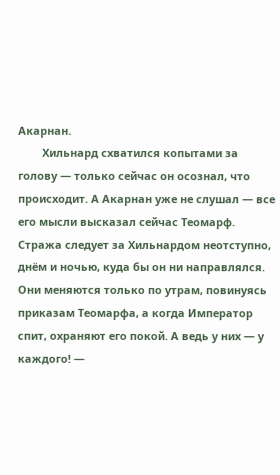Акарнан.
        Хильнард схватился копытами за голову — только сейчас он осознал, что происходит. А Акарнан уже не слушал — все его мысли высказал сейчас Теомарф. Стража следует за Хильнардом неотступно, днём и ночью, куда бы он ни направлялся. Они меняются только по утрам, повинуясь приказам Теомарфа, а когда Император спит, охраняют его покой. А ведь у них — у каждого! —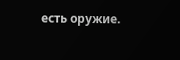есть оружие.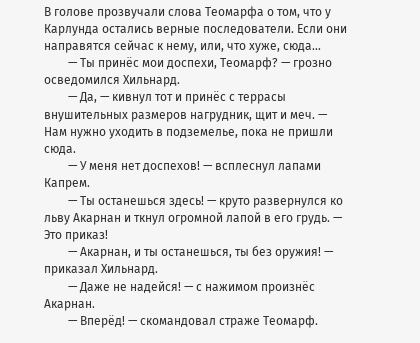В голове прозвучали слова Теомарфа о том, что у Карлунда остались верные последователи. Если они направятся сейчас к нему, или, что хуже, сюда…
        — Ты принёс мои доспехи, Теомарф? — грозно осведомился Хильнард.
        — Да, — кивнул тот и принёс с террасы внушительных размеров нагрудник, щит и меч. — Нам нужно уходить в подземелье, пока не пришли сюда.
        — У меня нет доспехов! — всплеснул лапами Капрем.
        — Ты останешься здесь! — круто развернулся ко льву Акарнан и ткнул огромной лапой в его грудь. — Это приказ!
        — Акарнан, и ты останешься, ты без оружия! — приказал Хильнард.
        — Даже не надейся! — с нажимом произнёс Акарнан.
        — Вперёд! — скомандовал страже Теомарф.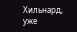Хильнард, уже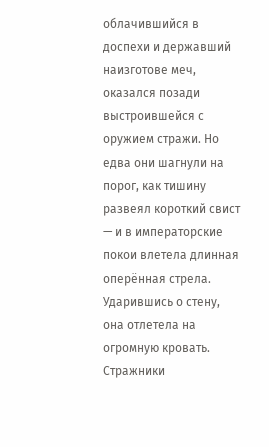облачившийся в доспехи и державший наизготове меч, оказался позади выстроившейся с оружием стражи. Но едва они шагнули на порог, как тишину развеял короткий свист — и в императорские покои влетела длинная оперённая стрела. Ударившись о стену, она отлетела на огромную кровать. Стражники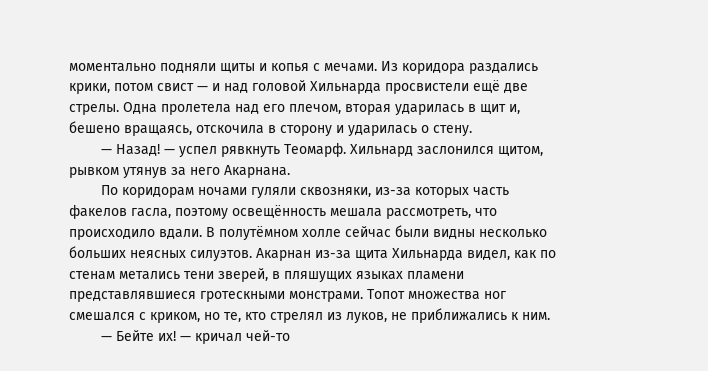моментально подняли щиты и копья с мечами. Из коридора раздались крики, потом свист — и над головой Хильнарда просвистели ещё две стрелы. Одна пролетела над его плечом, вторая ударилась в щит и, бешено вращаясь, отскочила в сторону и ударилась о стену.
        — Назад! — успел рявкнуть Теомарф. Хильнард заслонился щитом, рывком утянув за него Акарнана.
        По коридорам ночами гуляли сквозняки, из-за которых часть факелов гасла, поэтому освещённость мешала рассмотреть, что происходило вдали. В полутёмном холле сейчас были видны несколько больших неясных силуэтов. Акарнан из-за щита Хильнарда видел, как по стенам метались тени зверей, в пляшущих языках пламени представлявшиеся гротескными монстрами. Топот множества ног смешался с криком, но те, кто стрелял из луков, не приближались к ним.
        — Бейте их! — кричал чей-то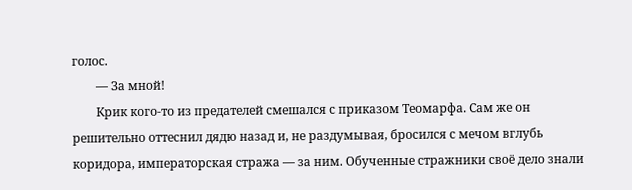голос.
        — За мной!
        Крик кого-то из предателей смешался с приказом Теомарфа. Сам же он решительно оттеснил дядю назад и, не раздумывая, бросился с мечом вглубь коридора, императорская стража — за ним. Обученные стражники своё дело знали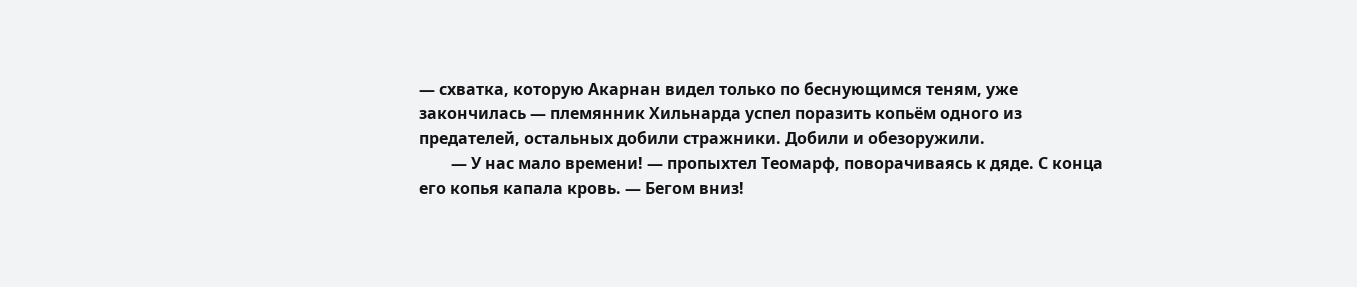— схватка, которую Акарнан видел только по беснующимся теням, уже закончилась — племянник Хильнарда успел поразить копьём одного из предателей, остальных добили стражники. Добили и обезоружили.
        — У нас мало времени! — пропыхтел Теомарф, поворачиваясь к дяде. С конца его копья капала кровь. — Бегом вниз!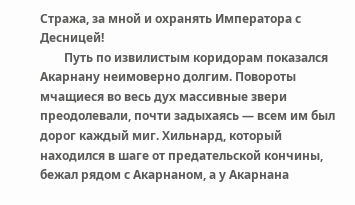Стража, за мной и охранять Императора с Десницей!
        Путь по извилистым коридорам показался Акарнану неимоверно долгим. Повороты мчащиеся во весь дух массивные звери преодолевали, почти задыхаясь — всем им был дорог каждый миг. Хильнард, который находился в шаге от предательской кончины, бежал рядом с Акарнаном, а у Акарнана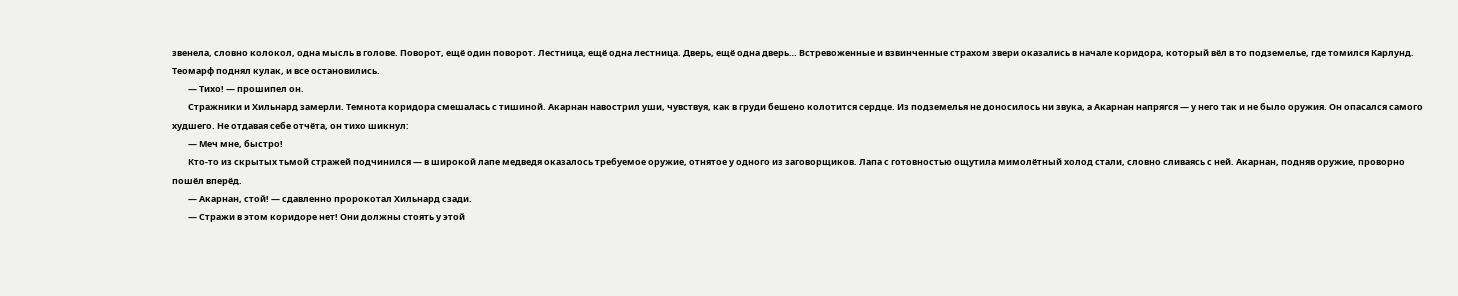звенела, словно колокол, одна мысль в голове. Поворот, ещё один поворот. Лестница, ещё одна лестница. Дверь, ещё одна дверь… Встревоженные и взвинченные страхом звери оказались в начале коридора, который вёл в то подземелье, где томился Карлунд. Теомарф поднял кулак, и все остановились.
        — Тихо! — прошипел он.
        Стражники и Хильнард замерли. Темнота коридора смешалась с тишиной. Акарнан навострил уши, чувствуя, как в груди бешено колотится сердце. Из подземелья не доносилось ни звука, а Акарнан напрягся — у него так и не было оружия. Он опасался самого худшего. Не отдавая себе отчёта, он тихо шикнул:
        — Меч мне, быстро!
        Кто-то из скрытых тьмой стражей подчинился — в широкой лапе медведя оказалось требуемое оружие, отнятое у одного из заговорщиков. Лапа с готовностью ощутила мимолётный холод стали, словно сливаясь с ней. Акарнан, подняв оружие, проворно пошёл вперёд.
        — Акарнан, стой! — сдавленно пророкотал Хильнард сзади.
        — Стражи в этом коридоре нет! Они должны стоять у этой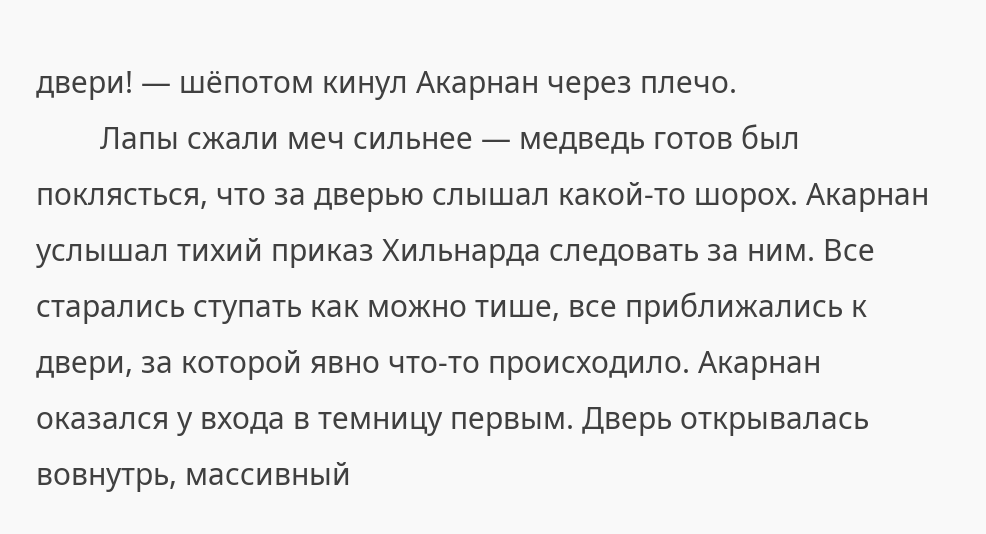двери! — шёпотом кинул Акарнан через плечо.
        Лапы сжали меч сильнее — медведь готов был поклясться, что за дверью слышал какой-то шорох. Акарнан услышал тихий приказ Хильнарда следовать за ним. Все старались ступать как можно тише, все приближались к двери, за которой явно что-то происходило. Акарнан оказался у входа в темницу первым. Дверь открывалась вовнутрь, массивный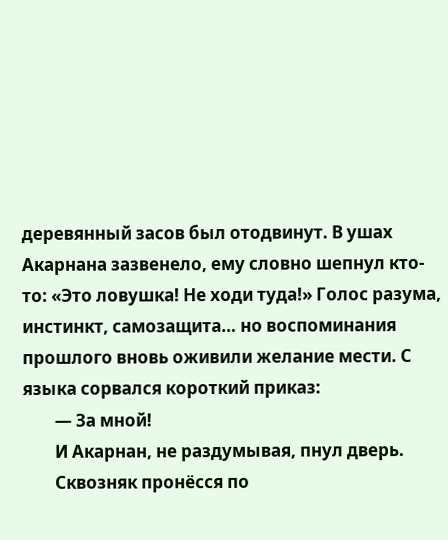деревянный засов был отодвинут. В ушах Акарнана зазвенело, ему словно шепнул кто-то: «Это ловушка! Не ходи туда!» Голос разума, инстинкт, самозащита… но воспоминания прошлого вновь оживили желание мести. С языка сорвался короткий приказ:
        — За мной!
        И Акарнан, не раздумывая, пнул дверь.
        Сквозняк пронёсся по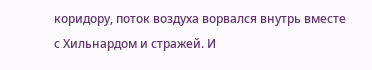коридору, поток воздуха ворвался внутрь вместе с Хильнардом и стражей. И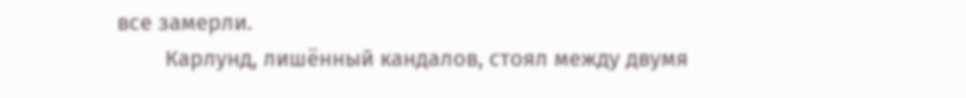все замерли.
        Карлунд, лишённый кандалов, стоял между двумя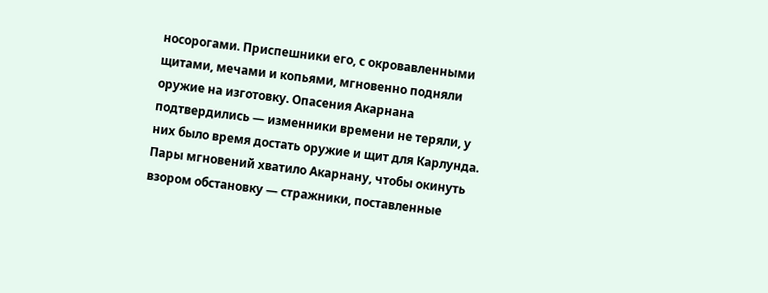носорогами. Приспешники его, с окровавленными щитами, мечами и копьями, мгновенно подняли оружие на изготовку. Опасения Акарнана подтвердились — изменники времени не теряли, у них было время достать оружие и щит для Карлунда. Пары мгновений хватило Акарнану, чтобы окинуть взором обстановку — стражники, поставленные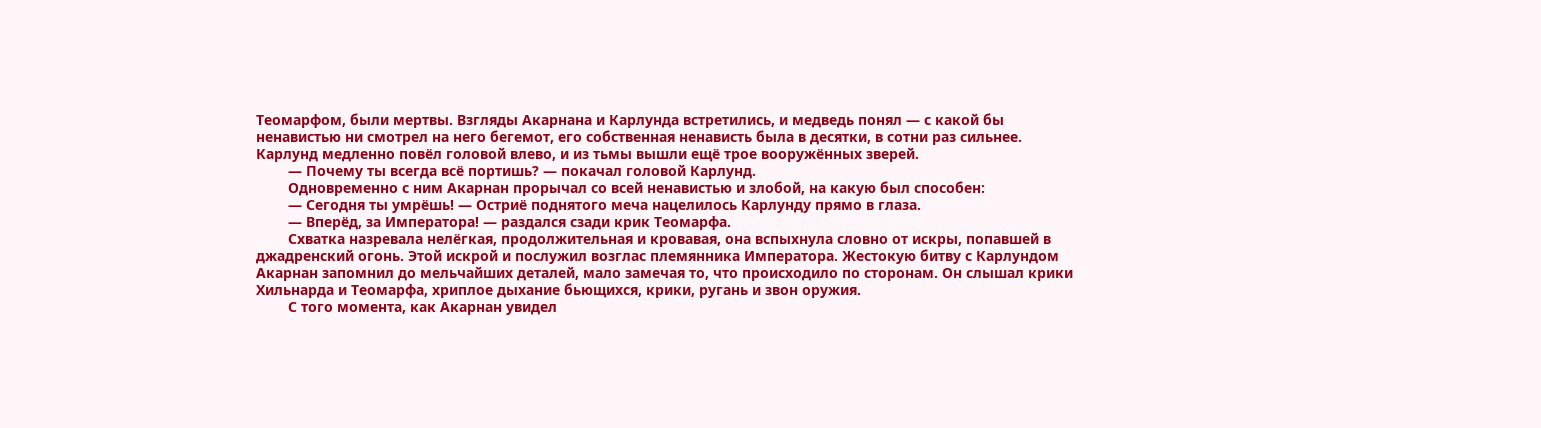Теомарфом, были мертвы. Взгляды Акарнана и Карлунда встретились, и медведь понял — с какой бы ненавистью ни смотрел на него бегемот, его собственная ненависть была в десятки, в сотни раз сильнее. Карлунд медленно повёл головой влево, и из тьмы вышли ещё трое вооружённых зверей.
        — Почему ты всегда всё портишь? — покачал головой Карлунд.
        Одновременно с ним Акарнан прорычал со всей ненавистью и злобой, на какую был способен:
        — Сегодня ты умрёшь! — Остриё поднятого меча нацелилось Карлунду прямо в глаза.
        — Вперёд, за Императора! — раздался сзади крик Теомарфа.
        Схватка назревала нелёгкая, продолжительная и кровавая, она вспыхнула словно от искры, попавшей в джадренский огонь. Этой искрой и послужил возглас племянника Императора. Жестокую битву с Карлундом Акарнан запомнил до мельчайших деталей, мало замечая то, что происходило по сторонам. Он слышал крики Хильнарда и Теомарфа, хриплое дыхание бьющихся, крики, ругань и звон оружия.
        С того момента, как Акарнан увидел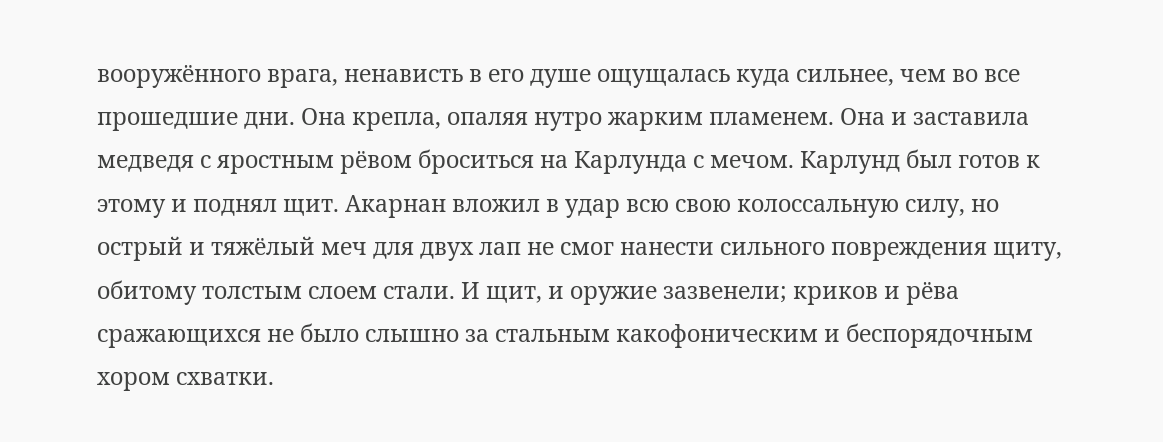вооружённого врага, ненависть в его душе ощущалась куда сильнее, чем во все прошедшие дни. Она крепла, опаляя нутро жарким пламенем. Она и заставила медведя с яростным рёвом броситься на Карлунда с мечом. Карлунд был готов к этому и поднял щит. Акарнан вложил в удар всю свою колоссальную силу, но острый и тяжёлый меч для двух лап не смог нанести сильного повреждения щиту, обитому толстым слоем стали. И щит, и оружие зазвенели; криков и рёва сражающихся не было слышно за стальным какофоническим и беспорядочным хором схватки.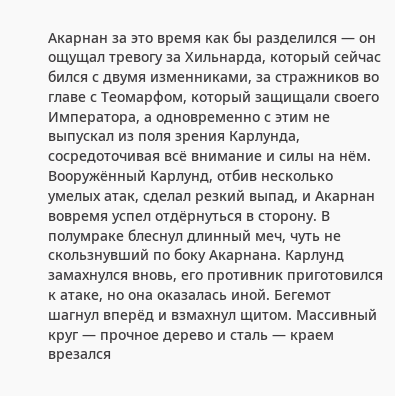Акарнан за это время как бы разделился — он ощущал тревогу за Хильнарда, который сейчас бился с двумя изменниками, за стражников во главе с Теомарфом, который защищали своего Императора, а одновременно с этим не выпускал из поля зрения Карлунда, сосредоточивая всё внимание и силы на нём. Вооружённый Карлунд, отбив несколько умелых атак, сделал резкий выпад, и Акарнан вовремя успел отдёрнуться в сторону. В полумраке блеснул длинный меч, чуть не скользнувший по боку Акарнана. Карлунд замахнулся вновь, его противник приготовился к атаке, но она оказалась иной. Бегемот шагнул вперёд и взмахнул щитом. Массивный круг — прочное дерево и сталь — краем врезался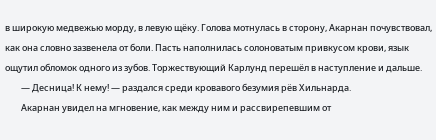в широкую медвежью морду, в левую щёку. Голова мотнулась в сторону, Акарнан почувствовал, как она словно зазвенела от боли. Пасть наполнилась солоноватым привкусом крови, язык ощутил обломок одного из зубов. Торжествующий Карлунд перешёл в наступление и дальше.
        — Десница! К нему! — раздался среди кровавого безумия рёв Хильнарда.
        Акарнан увидел на мгновение, как между ним и рассвирепевшим от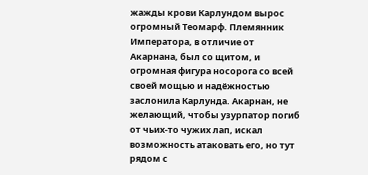жажды крови Карлундом вырос огромный Теомарф. Племянник Императора, в отличие от Акарнана, был со щитом, и огромная фигура носорога со всей своей мощью и надёжностью заслонила Карлунда. Акарнан, не желающий, чтобы узурпатор погиб от чьих-то чужих лап, искал возможность атаковать его, но тут рядом с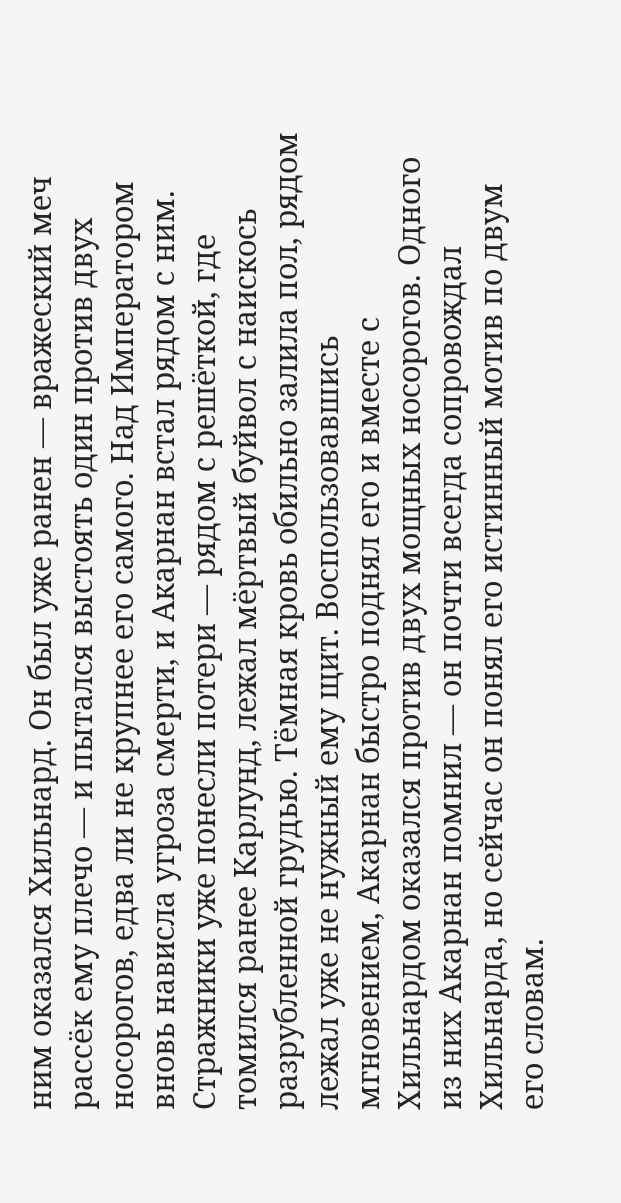ним оказался Хильнард. Он был уже ранен — вражеский меч рассёк ему плечо — и пытался выстоять один против двух носорогов, едва ли не крупнее его самого. Над Императором вновь нависла угроза смерти, и Акарнан встал рядом с ним. Стражники уже понесли потери — рядом с решёткой, где томился ранее Карлунд, лежал мёртвый буйвол с наискось разрубленной грудью. Тёмная кровь обильно залила пол, рядом лежал уже не нужный ему щит. Воспользовавшись мгновением, Акарнан быстро поднял его и вместе с Хильнардом оказался против двух мощных носорогов. Одного из них Акарнан помнил — он почти всегда сопровождал Хильнарда, но сейчас он понял его истинный мотив по двум его словам.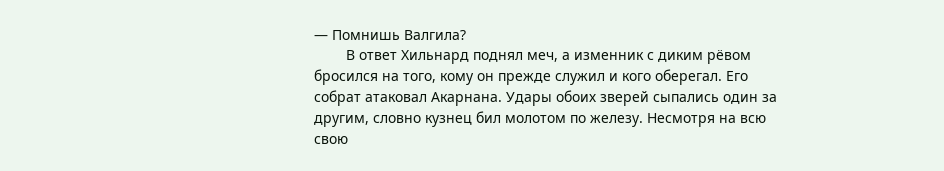— Помнишь Валгила?
        В ответ Хильнард поднял меч, а изменник с диким рёвом бросился на того, кому он прежде служил и кого оберегал. Его собрат атаковал Акарнана. Удары обоих зверей сыпались один за другим, словно кузнец бил молотом по железу. Несмотря на всю свою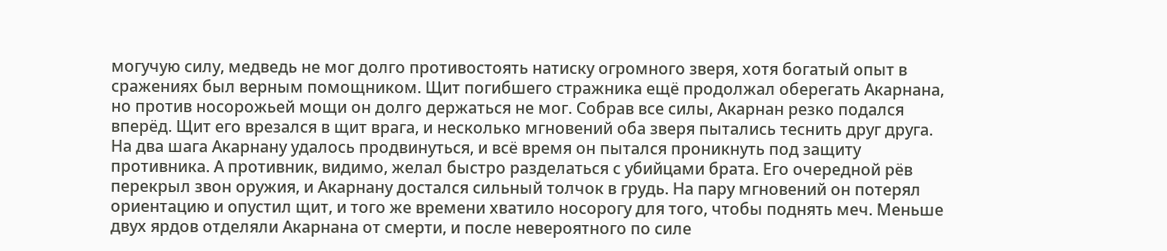могучую силу, медведь не мог долго противостоять натиску огромного зверя, хотя богатый опыт в сражениях был верным помощником. Щит погибшего стражника ещё продолжал оберегать Акарнана, но против носорожьей мощи он долго держаться не мог. Собрав все силы, Акарнан резко подался вперёд. Щит его врезался в щит врага, и несколько мгновений оба зверя пытались теснить друг друга. На два шага Акарнану удалось продвинуться, и всё время он пытался проникнуть под защиту противника. А противник, видимо, желал быстро разделаться с убийцами брата. Его очередной рёв перекрыл звон оружия, и Акарнану достался сильный толчок в грудь. На пару мгновений он потерял ориентацию и опустил щит, и того же времени хватило носорогу для того, чтобы поднять меч. Меньше двух ярдов отделяли Акарнана от смерти, и после невероятного по силе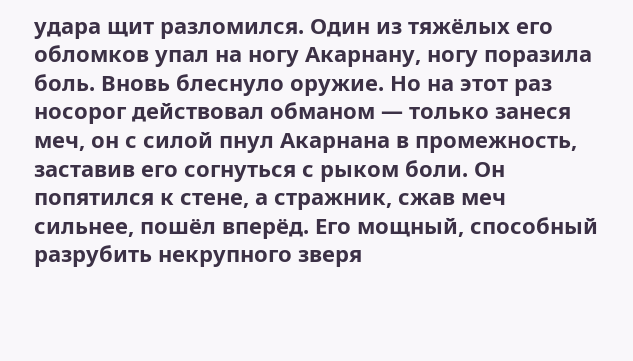удара щит разломился. Один из тяжёлых его обломков упал на ногу Акарнану, ногу поразила боль. Вновь блеснуло оружие. Но на этот раз носорог действовал обманом — только занеся меч, он с силой пнул Акарнана в промежность, заставив его согнуться с рыком боли. Он попятился к стене, а стражник, сжав меч сильнее, пошёл вперёд. Его мощный, способный разрубить некрупного зверя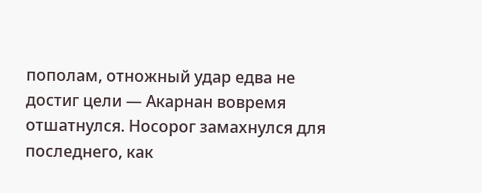пополам, отножный удар едва не достиг цели — Акарнан вовремя отшатнулся. Носорог замахнулся для последнего, как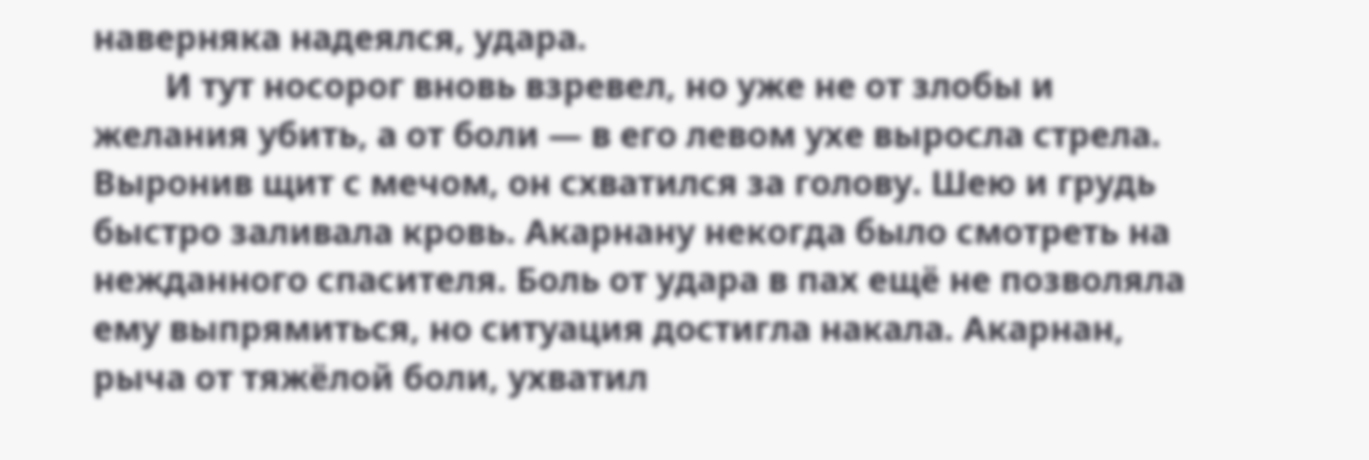наверняка надеялся, удара.
        И тут носорог вновь взревел, но уже не от злобы и желания убить, а от боли — в его левом ухе выросла стрела. Выронив щит с мечом, он схватился за голову. Шею и грудь быстро заливала кровь. Акарнану некогда было смотреть на нежданного спасителя. Боль от удара в пах ещё не позволяла ему выпрямиться, но ситуация достигла накала. Акарнан, рыча от тяжёлой боли, ухватил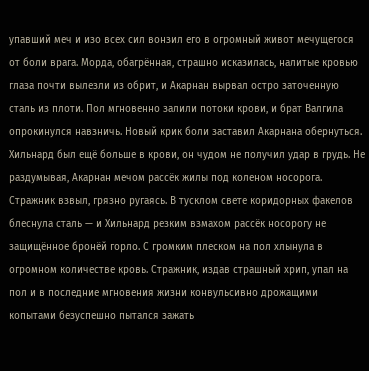упавший меч и изо всех сил вонзил его в огромный живот мечущегося от боли врага. Морда, обагрённая, страшно исказилась, налитые кровью глаза почти вылезли из обрит, и Акарнан вырвал остро заточенную сталь из плоти. Пол мгновенно залили потоки крови, и брат Валгила опрокинулся навзничь. Новый крик боли заставил Акарнана обернуться. Хильнард был ещё больше в крови, он чудом не получил удар в грудь. Не раздумывая, Акарнан мечом рассёк жилы под коленом носорога. Стражник взвыл, грязно ругаясь. В тусклом свете коридорных факелов блеснула сталь — и Хильнард резким взмахом рассёк носорогу не защищённое бронёй горло. С громким плеском на пол хлынула в огромном количестве кровь. Стражник, издав страшный хрип, упал на пол и в последние мгновения жизни конвульсивно дрожащими копытами безуспешно пытался зажать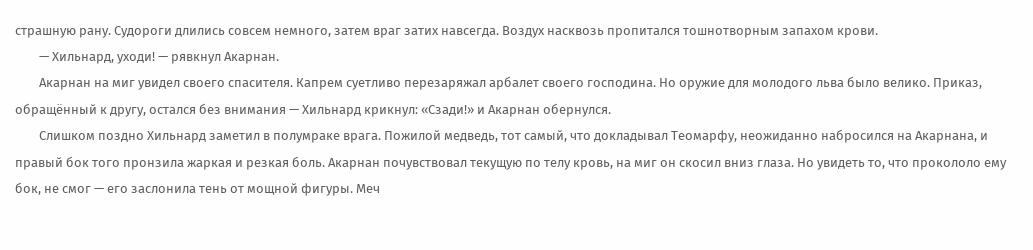страшную рану. Судороги длились совсем немного, затем враг затих навсегда. Воздух насквозь пропитался тошнотворным запахом крови.
        — Хильнард, уходи! — рявкнул Акарнан.
        Акарнан на миг увидел своего спасителя. Капрем суетливо перезаряжал арбалет своего господина. Но оружие для молодого льва было велико. Приказ, обращённый к другу, остался без внимания — Хильнард крикнул: «Сзади!» и Акарнан обернулся.
        Слишком поздно Хильнард заметил в полумраке врага. Пожилой медведь, тот самый, что докладывал Теомарфу, неожиданно набросился на Акарнана, и правый бок того пронзила жаркая и резкая боль. Акарнан почувствовал текущую по телу кровь, на миг он скосил вниз глаза. Но увидеть то, что прокололо ему бок, не смог — его заслонила тень от мощной фигуры. Меч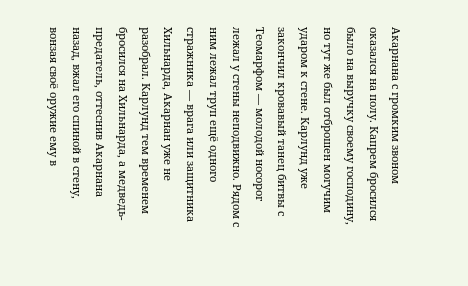Акарнана с громким звоном оказался на полу. Капрем бросился было на выручку своему господину, но тут же был отброшен могучим ударом к стене. Карлунд уже закончил кровавый танец битвы с Теомарфом — молодой носорог лежал у стены неподвижно. Рядом с ним лежал труп ещё одного стражника — врага или защитника Хильнарда, Акарнан уже не разобрал. Карлунд тем временем бросился на Хильнарда, а медведь-предатель, оттеснив Акарнана назад, вжал его спиной в стену, вонзая своё оружие ему в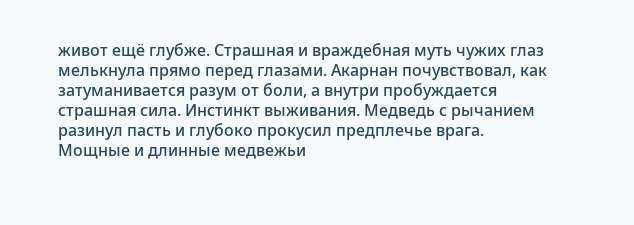живот ещё глубже. Страшная и враждебная муть чужих глаз мелькнула прямо перед глазами. Акарнан почувствовал, как затуманивается разум от боли, а внутри пробуждается страшная сила. Инстинкт выживания. Медведь с рычанием разинул пасть и глубоко прокусил предплечье врага. Мощные и длинные медвежьи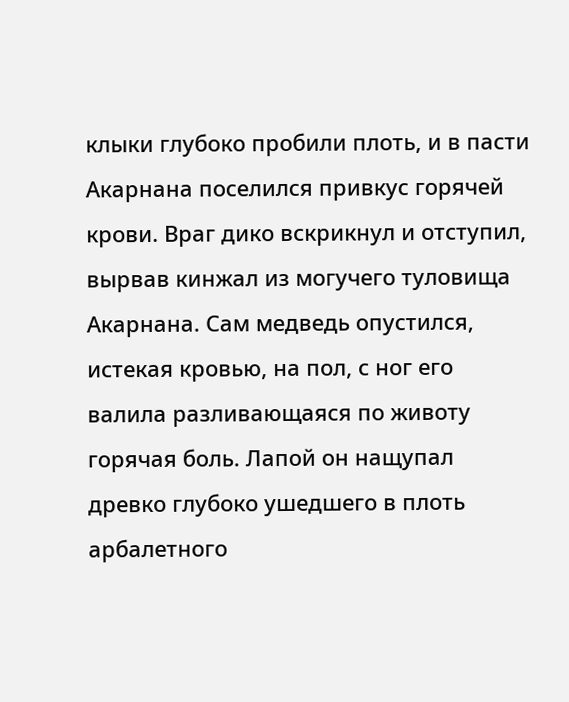клыки глубоко пробили плоть, и в пасти Акарнана поселился привкус горячей крови. Враг дико вскрикнул и отступил, вырвав кинжал из могучего туловища Акарнана. Сам медведь опустился, истекая кровью, на пол, с ног его валила разливающаяся по животу горячая боль. Лапой он нащупал древко глубоко ушедшего в плоть арбалетного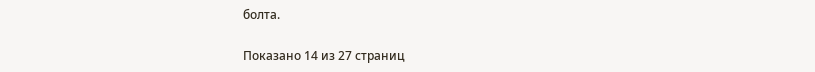болта.

Показано 14 из 27 страниц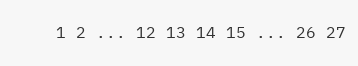1 2 ... 12 13 14 15 ... 26 27